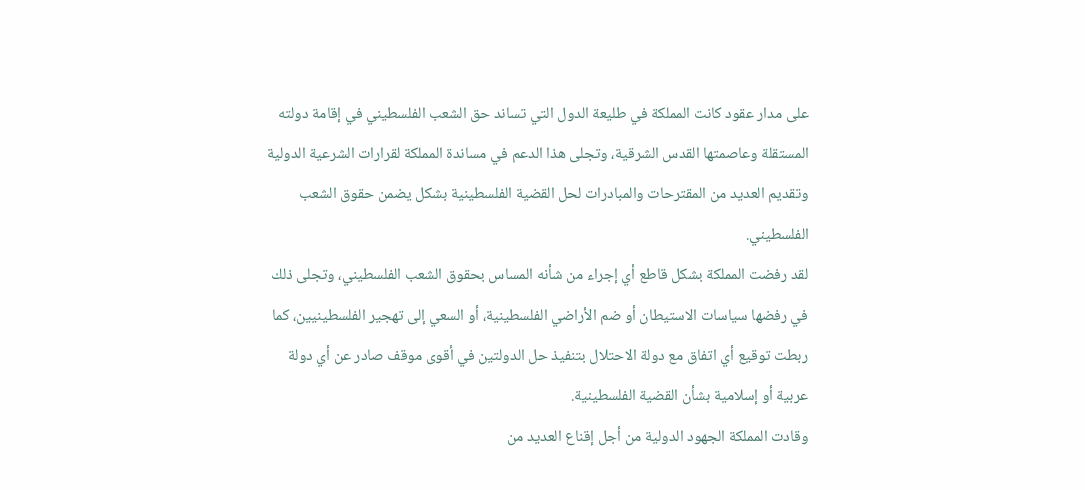على مدار عقود كانت المملكة في طليعة الدول التي تساند حق الشعب الفلسطيني في إقامة دولته المستقلة وعاصمتها القدس الشرقية، وتجلى هذا الدعم في مساندة المملكة لقرارات الشرعية الدولية وتقديم العديد من المقترحات والمبادرات لحل القضية الفلسطينية بشكل يضمن حقوق الشعب الفلسطيني.
لقد رفضت المملكة بشكل قاطع أي إجراء من شأنه المساس بحقوق الشعب الفلسطيني، وتجلى ذلك في رفضها سياسات الاستيطان أو ضم الأراضي الفلسطينية، أو السعي إلى تهجير الفلسطينيين، كما ربطت توقيع أي اتفاق مع دولة الاحتلال بتنفيذ حل الدولتين في أقوى موقف صادر عن أي دولة عربية أو إسلامية بشأن القضية الفلسطينية.
وقادت المملكة الجهود الدولية من أجل إقناع العديد من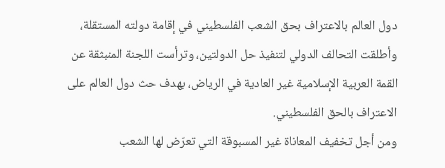دول العالم بالاعتراف بحق الشعب الفلسطيني في إقامة دولته المستقلة، وأطلقت التحالف الدولي لتنفيذ حل الدولتين، وترأست اللجنة المنبثقة عن القمة العربية الإسلامية غير العادية في الرياض، بهدف حث دول العالم على الاعتراف بالحق الفلسطيني.
ومن أجل تخفيف المعاناة غير المسبوقة التي تعرّض لها الشعب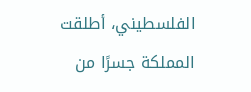الفلسطيني، أطلقت المملكة جسرًا من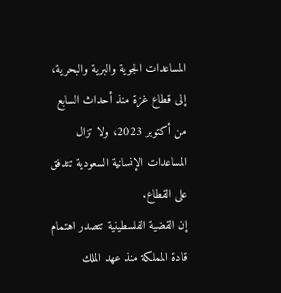المساعدات الجوية والبرية والبحرية، إلى قطاع غزة منذ أحداث السابع من أكتوبر 2023، ولا تزال المساعدات الإنسانية السعودية تتدفق على القطاع.
إن القضية الفلسطينية تتصدر اهتمام قادة المملكة منذ عهد الملك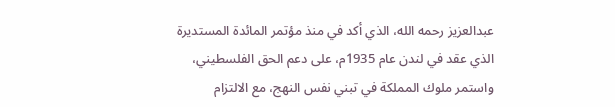عبدالعزيز رحمه الله، الذي أكد في منذ مؤتمر المائدة المستديرة الذي عقد في لندن عام 1935م، على دعم الحق الفلسطيني، واستمر ملوك المملكة في تبني نفس النهج، مع الالتزام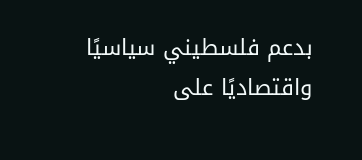بدعم فلسطيني سياسيًا واقتصاديًا على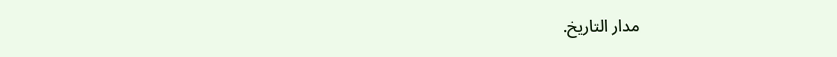مدار التاريخ.